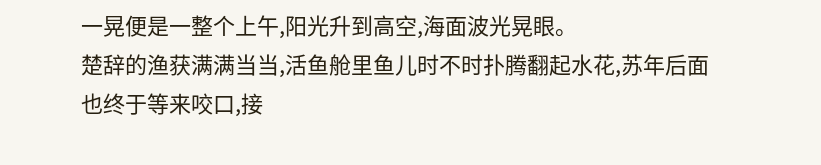一晃便是一整个上午,阳光升到高空,海面波光晃眼。
楚辞的渔获满满当当,活鱼舱里鱼儿时不时扑腾翻起水花,苏年后面也终于等来咬口,接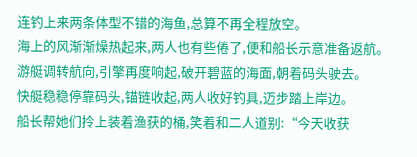连钓上来两条体型不错的海鱼,总算不再全程放空。
海上的风渐渐燥热起来,两人也有些倦了,便和船长示意准备返航。
游艇调转航向,引擎再度响起,破开碧蓝的海面,朝着码头驶去。
快艇稳稳停靠码头,锚链收起,两人收好钓具,迈步踏上岸边。
船长帮她们拎上装着渔获的桶,笑着和二人道别:“今天收获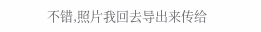不错,照片我回去导出来传给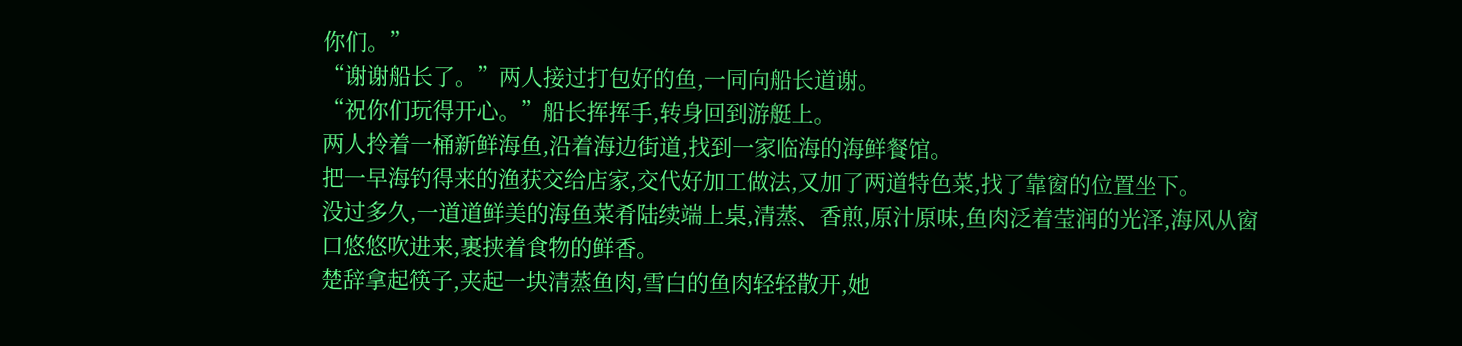你们。”
“谢谢船长了。”两人接过打包好的鱼,一同向船长道谢。
“祝你们玩得开心。”船长挥挥手,转身回到游艇上。
两人拎着一桶新鲜海鱼,沿着海边街道,找到一家临海的海鲜餐馆。
把一早海钓得来的渔获交给店家,交代好加工做法,又加了两道特色菜,找了靠窗的位置坐下。
没过多久,一道道鲜美的海鱼菜肴陆续端上桌,清蒸、香煎,原汁原味,鱼肉泛着莹润的光泽,海风从窗口悠悠吹进来,裹挟着食物的鲜香。
楚辞拿起筷子,夹起一块清蒸鱼肉,雪白的鱼肉轻轻散开,她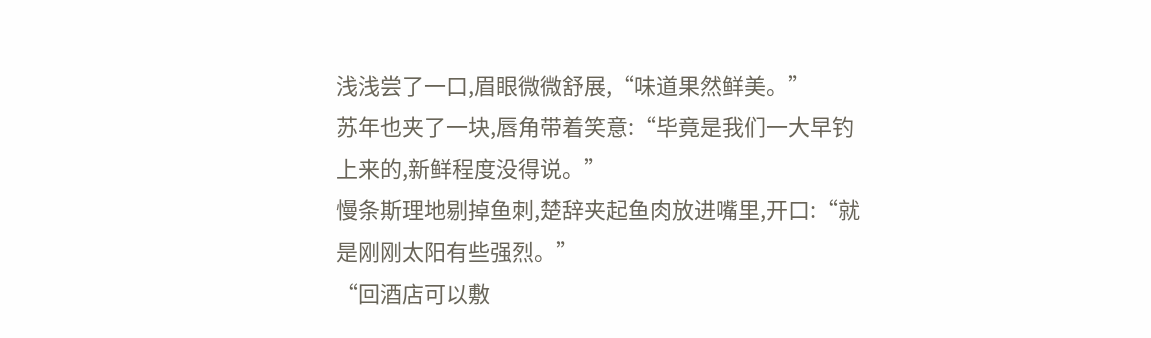浅浅尝了一口,眉眼微微舒展,“味道果然鲜美。”
苏年也夹了一块,唇角带着笑意:“毕竟是我们一大早钓上来的,新鲜程度没得说。”
慢条斯理地剔掉鱼刺,楚辞夹起鱼肉放进嘴里,开口:“就是刚刚太阳有些强烈。”
“回酒店可以敷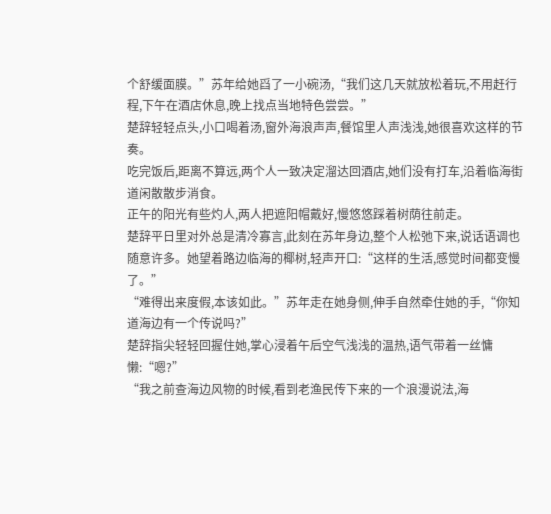个舒缓面膜。”苏年给她舀了一小碗汤,“我们这几天就放松着玩,不用赶行程,下午在酒店休息,晚上找点当地特色尝尝。”
楚辞轻轻点头,小口喝着汤,窗外海浪声声,餐馆里人声浅浅,她很喜欢这样的节奏。
吃完饭后,距离不算远,两个人一致决定溜达回酒店,她们没有打车,沿着临海街道闲散散步消食。
正午的阳光有些灼人,两人把遮阳帽戴好,慢悠悠踩着树荫往前走。
楚辞平日里对外总是清冷寡言,此刻在苏年身边,整个人松弛下来,说话语调也随意许多。她望着路边临海的椰树,轻声开口:“这样的生活,感觉时间都变慢了。”
“难得出来度假,本该如此。”苏年走在她身侧,伸手自然牵住她的手,“你知道海边有一个传说吗?”
楚辞指尖轻轻回握住她,掌心浸着午后空气浅浅的温热,语气带着一丝慵懒:“嗯?”
“我之前查海边风物的时候,看到老渔民传下来的一个浪漫说法,海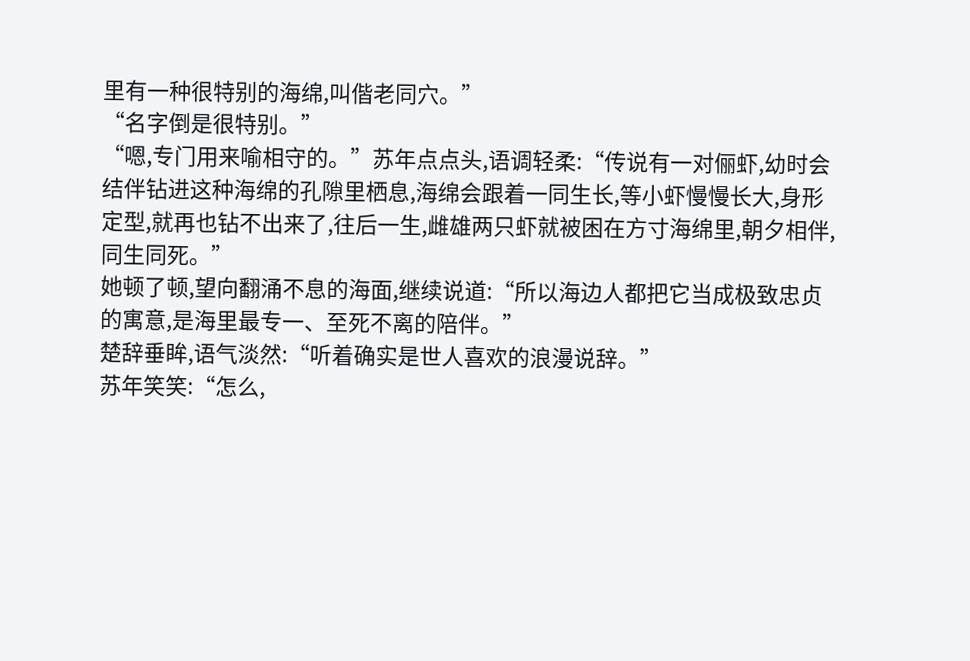里有一种很特别的海绵,叫偕老同穴。”
“名字倒是很特别。”
“嗯,专门用来喻相守的。”苏年点点头,语调轻柔:“传说有一对俪虾,幼时会结伴钻进这种海绵的孔隙里栖息,海绵会跟着一同生长,等小虾慢慢长大,身形定型,就再也钻不出来了,往后一生,雌雄两只虾就被困在方寸海绵里,朝夕相伴,同生同死。”
她顿了顿,望向翻涌不息的海面,继续说道:“所以海边人都把它当成极致忠贞的寓意,是海里最专一、至死不离的陪伴。”
楚辞垂眸,语气淡然:“听着确实是世人喜欢的浪漫说辞。”
苏年笑笑:“怎么,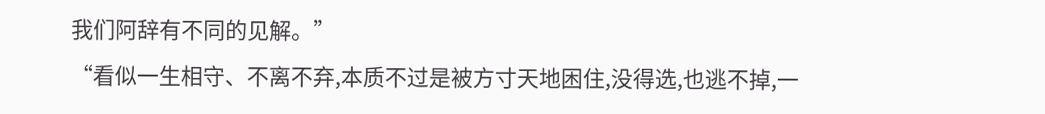我们阿辞有不同的见解。”
“看似一生相守、不离不弃,本质不过是被方寸天地困住,没得选,也逃不掉,一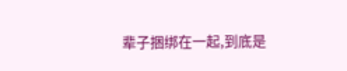辈子捆绑在一起,到底是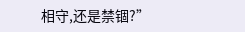相守,还是禁锢?”